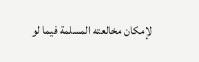لإمكان مخالعته المسلمة فيما لو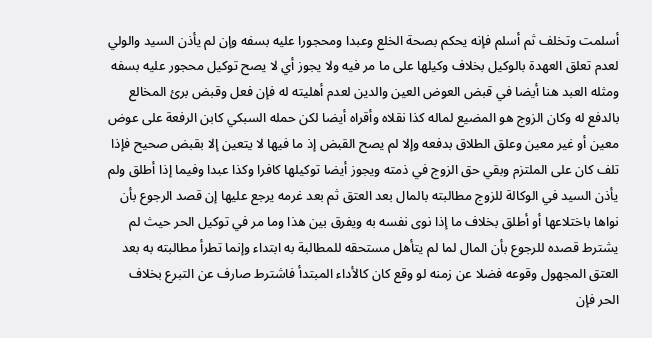أسلمت وتخلف ثم أسلم فإنه يحكم بصحة الخلع وعبدا ومحجورا عليه بسفه وإن لم يأذن السيد والولي لعدم تعلق العهدة بالوكيل بخلاف وكيلها على ما مر فيه ولا يجوز أي لا يصح توكيل محجور عليه بسفه ومثله العبد هنا أيضا في قبض العوض العين والدين لعدم أهليته له فإن فعل وقبض برئ المخالع بالدفع له وكان الزوج هو المضيع لماله كذا نقلاه وأقراه أيضا لكن حمله السبكي كابن الرفعة على عوض معين أو غير معين وعلق الطلاق بدفعه وإلا لم يصح القبض إذ ما فيها لا يتعين إلا بقبض صحيح فإذا تلف كان على الملتزم وبقي حق الزوج في ذمته ويجوز أيضا توكيلها كافرا وكذا عبدا وفيما إذا أطلق ولم يأذن السيد في الوكالة للزوج مطالبته بالمال بعد العتق ثم بعد غرمه يرجع عليها إن قصد الرجوع بأن نواها باختلاعها أو أطلق بخلاف ما إذا نوى نفسه به ويفرق بين هذا وما مر في توكيل الحر حيث لم يشترط قصده للرجوع بأن المال لما لم يتأهل مستحقه للمطالبة به ابتداء وإنما تطرأ مطالبته به بعد العتق المجهول وقوعه فضلا عن زمنه لو وقع كان كالأداء المبتدأ فاشترط صارف عن التبرع بخلاف الحر فإن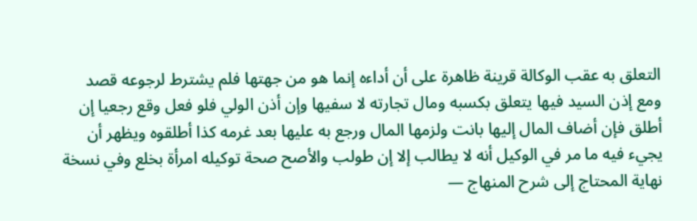التعلق به عقب الوكالة قرينة ظاهرة على أن أداءه إنما هو من جهتها فلم يشترط لرجوعه قصد ومع إذن السيد فيها يتعلق بكسبه ومال تجارته لا سفيها وإن أذن الولي فلو فعل وقع رجعيا إن أطلق فإن أضاف المال إليها بانت ولزمها المال ورجع به عليها بعد غرمه كذا أطلقوه ويظهر أن يجيء فيه ما مر في الوكيل أنه لا يطالب إلا إن طولب والأصح صحة توكيله امرأة بخلع وفي نسخة
نهاية المحتاج إلى شرح المنهاج —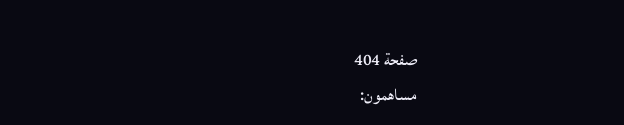صفحة 404
مساهمون: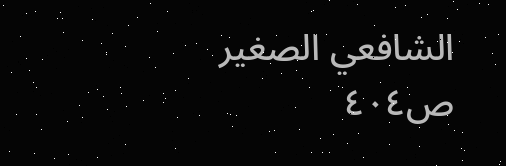الشافعي الصغير
ص٤٠٤